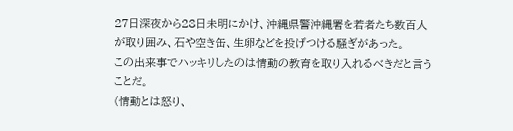27日深夜から28日未明にかけ、沖縄県警沖縄署を若者たち数百人が取り囲み、石や空き缶、生卵などを投げつける騒ぎがあった。
この出来事でハッキリしたのは情動の教育を取り入れるべきだと言うことだ。
(情動とは怒り、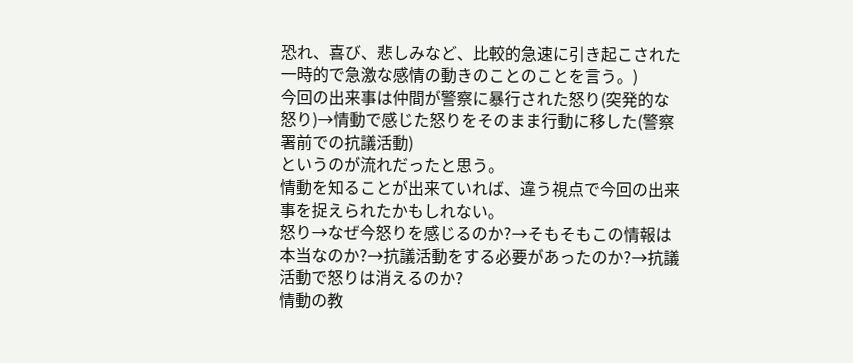恐れ、喜び、悲しみなど、比較的急速に引き起こされた一時的で急激な感情の動きのことのことを言う。)
今回の出来事は仲間が警察に暴行された怒り(突発的な怒り)→情動で感じた怒りをそのまま行動に移した(警察署前での抗議活動)
というのが流れだったと思う。
情動を知ることが出来ていれば、違う視点で今回の出来事を捉えられたかもしれない。
怒り→なぜ今怒りを感じるのか?→そもそもこの情報は本当なのか?→抗議活動をする必要があったのか?→抗議活動で怒りは消えるのか?
情動の教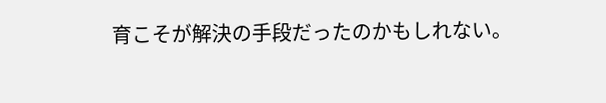育こそが解決の手段だったのかもしれない。